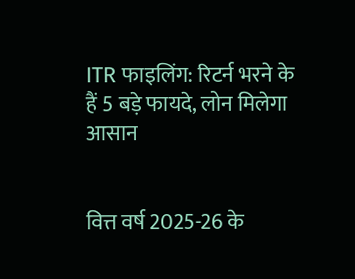ITR फाइलिंग: रिटर्न भरने के हैं 5 बड़े फायदे, लोन मिलेगा आसान


वित्त वर्ष 2025-26 के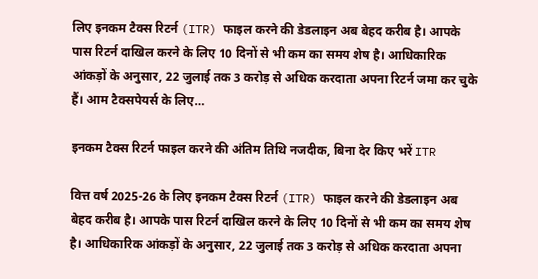लिए इनकम टैक्स रिटर्न (ITR) फाइल करने की डेडलाइन अब बेहद करीब है। आपके पास रिटर्न दाखिल करने के लिए 10 दिनों से भी कम का समय शेष है। आधिकारिक आंकड़ों के अनुसार, 22 जुलाई तक 3 करोड़ से अधिक करदाता अपना रिटर्न जमा कर चुके हैं। आम टैक्सपेयर्स के लिए…

इनकम टैक्स रिटर्न फाइल करने की अंतिम तिथि नजदीक, बिना देर किए भरें ITR

वित्त वर्ष 2025-26 के लिए इनकम टैक्स रिटर्न (ITR) फाइल करने की डेडलाइन अब बेहद करीब है। आपके पास रिटर्न दाखिल करने के लिए 10 दिनों से भी कम का समय शेष है। आधिकारिक आंकड़ों के अनुसार, 22 जुलाई तक 3 करोड़ से अधिक करदाता अपना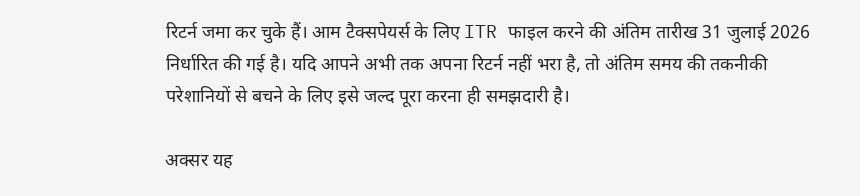रिटर्न जमा कर चुके हैं। आम टैक्सपेयर्स के लिए ITR फाइल करने की अंतिम तारीख 31 जुलाई 2026 निर्धारित की गई है। यदि आपने अभी तक अपना रिटर्न नहीं भरा है, तो अंतिम समय की तकनीकी परेशानियों से बचने के लिए इसे जल्द पूरा करना ही समझदारी है।

अक्सर यह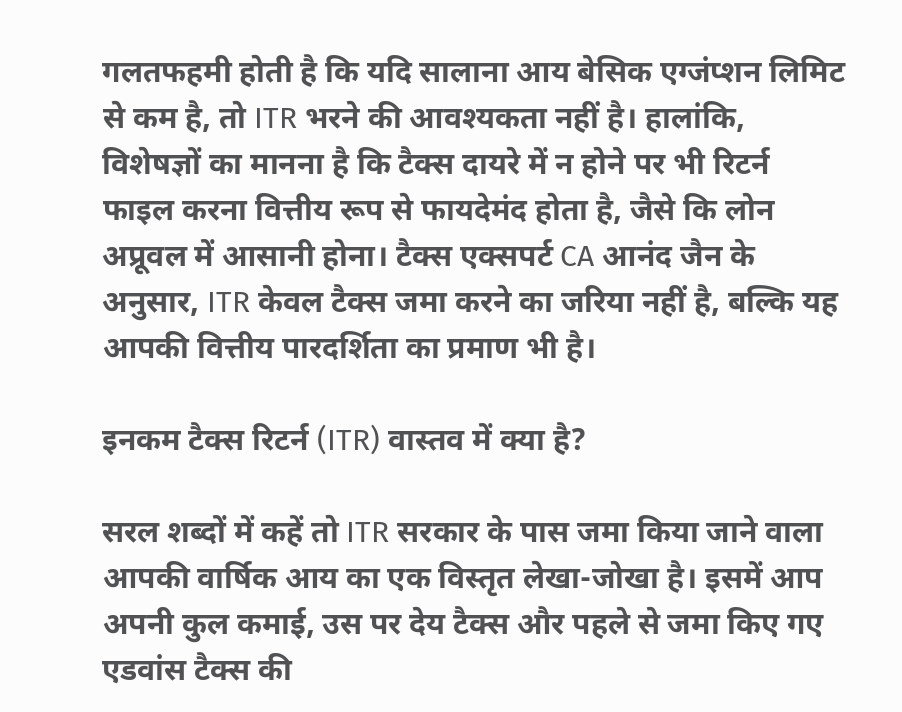गलतफहमी होती है कि यदि सालाना आय बेसिक एग्जंप्शन लिमिट से कम है, तो ITR भरने की आवश्यकता नहीं है। हालांकि, विशेषज्ञों का मानना है कि टैक्स दायरे में न होने पर भी रिटर्न फाइल करना वित्तीय रूप से फायदेमंद होता है, जैसे कि लोन अप्रूवल में आसानी होना। टैक्स एक्सपर्ट CA आनंद जैन के अनुसार, ITR केवल टैक्स जमा करने का जरिया नहीं है, बल्कि यह आपकी वित्तीय पारदर्शिता का प्रमाण भी है।

इनकम टैक्स रिटर्न (ITR) वास्तव में क्या है?

सरल शब्दों में कहें तो ITR सरकार के पास जमा किया जाने वाला आपकी वार्षिक आय का एक विस्तृत लेखा-जोखा है। इसमें आप अपनी कुल कमाई, उस पर देय टैक्स और पहले से जमा किए गए एडवांस टैक्स की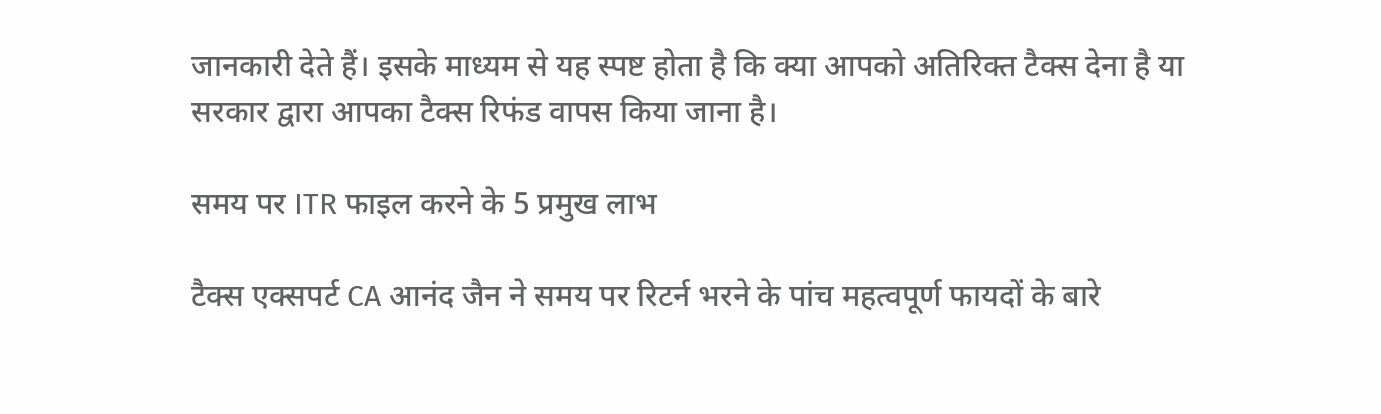जानकारी देते हैं। इसके माध्यम से यह स्पष्ट होता है कि क्या आपको अतिरिक्त टैक्स देना है या सरकार द्वारा आपका टैक्स रिफंड वापस किया जाना है।

समय पर ITR फाइल करने के 5 प्रमुख लाभ

टैक्स एक्सपर्ट CA आनंद जैन ने समय पर रिटर्न भरने के पांच महत्वपूर्ण फायदों के बारे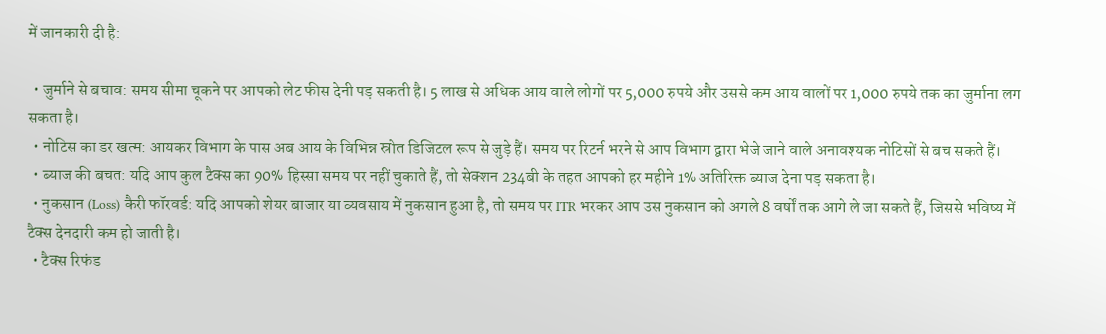में जानकारी दी है:

  • जुर्माने से बचाव: समय सीमा चूकने पर आपको लेट फीस देनी पड़ सकती है। 5 लाख से अधिक आय वाले लोगों पर 5,000 रुपये और उससे कम आय वालों पर 1,000 रुपये तक का जुर्माना लग सकता है।
  • नोटिस का डर खत्म: आयकर विभाग के पास अब आय के विभिन्न स्रोत डिजिटल रूप से जुड़े हैं। समय पर रिटर्न भरने से आप विभाग द्वारा भेजे जाने वाले अनावश्यक नोटिसों से बच सकते हैं।
  • ब्याज की बचत: यदि आप कुल टैक्स का 90% हिस्सा समय पर नहीं चुकाते हैं, तो सेक्शन 234बी के तहत आपको हर महीने 1% अतिरिक्त ब्याज देना पड़ सकता है।
  • नुकसान (Loss) कैरी फॉरवर्ड: यदि आपको शेयर बाजार या व्यवसाय में नुकसान हुआ है, तो समय पर ITR भरकर आप उस नुकसान को अगले 8 वर्षों तक आगे ले जा सकते हैं, जिससे भविष्य में टैक्स देनदारी कम हो जाती है।
  • टैक्स रिफंड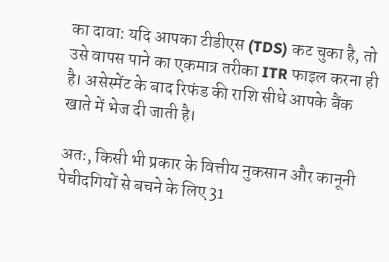का दावा: यदि आपका टीडीएस (TDS) कट चुका है, तो उसे वापस पाने का एकमात्र तरीका ITR फाइल करना ही है। असेस्मेंट के बाद रिफंड की राशि सीधे आपके बैंक खाते में भेज दी जाती है।

अतः, किसी भी प्रकार के वित्तीय नुकसान और कानूनी पेचीदगियों से बचने के लिए 31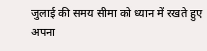जुलाई की समय सीमा को ध्यान में रखते हुए अपना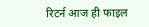रिटर्न आज ही फाइल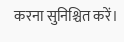करना सुनिश्चित करें।